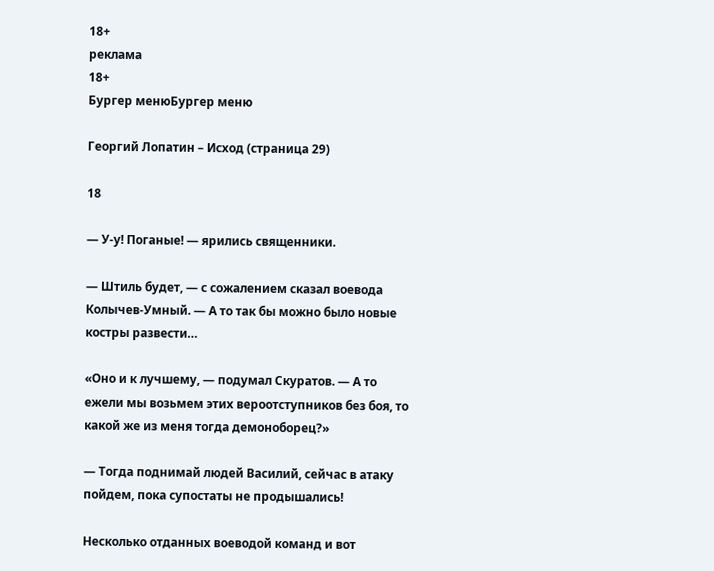18+
реклама
18+
Бургер менюБургер меню

Георгий Лопатин – Исход (страница 29)

18

— У-у! Поганые! — ярились священники.

— Штиль будет, — с сожалением сказал воевода Колычев-Умный. — А то так бы можно было новые костры развести…

«Оно и к лучшему, — подумал Скуратов. — А то ежели мы возьмем этих вероотступников без боя, то какой же из меня тогда демоноборец?»

— Тогда поднимай людей Василий, сейчас в атаку пойдем, пока супостаты не продышались!

Несколько отданных воеводой команд и вот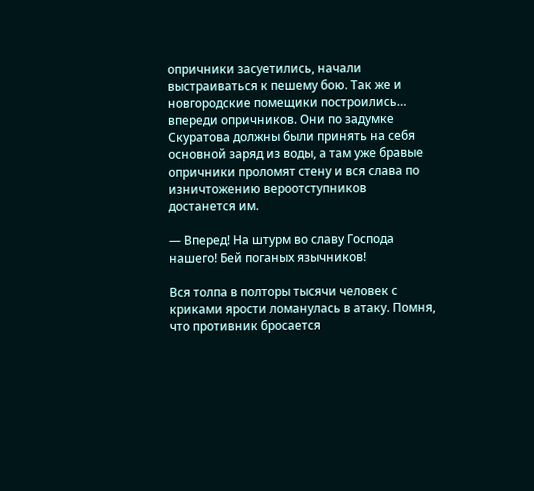опричники засуетились, начали выстраиваться к пешему бою. Так же и новгородские помещики построились… впереди опричников. Они по задумке Скуратова должны были принять на себя основной заряд из воды, а там уже бравые опричники проломят стену и вся слава по изничтожению вероотступников достанется им.

— Вперед! На штурм во славу Господа нашего! Бей поганых язычников!

Вся толпа в полторы тысячи человек с криками ярости ломанулась в атаку. Помня, что противник бросается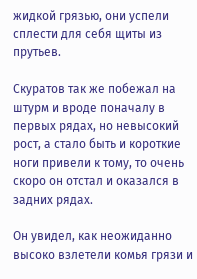жидкой грязью, они успели сплести для себя щиты из прутьев.

Скуратов так же побежал на штурм и вроде поначалу в первых рядах, но невысокий рост, а стало быть и короткие ноги привели к тому, то очень скоро он отстал и оказался в задних рядах.

Он увидел, как неожиданно высоко взлетели комья грязи и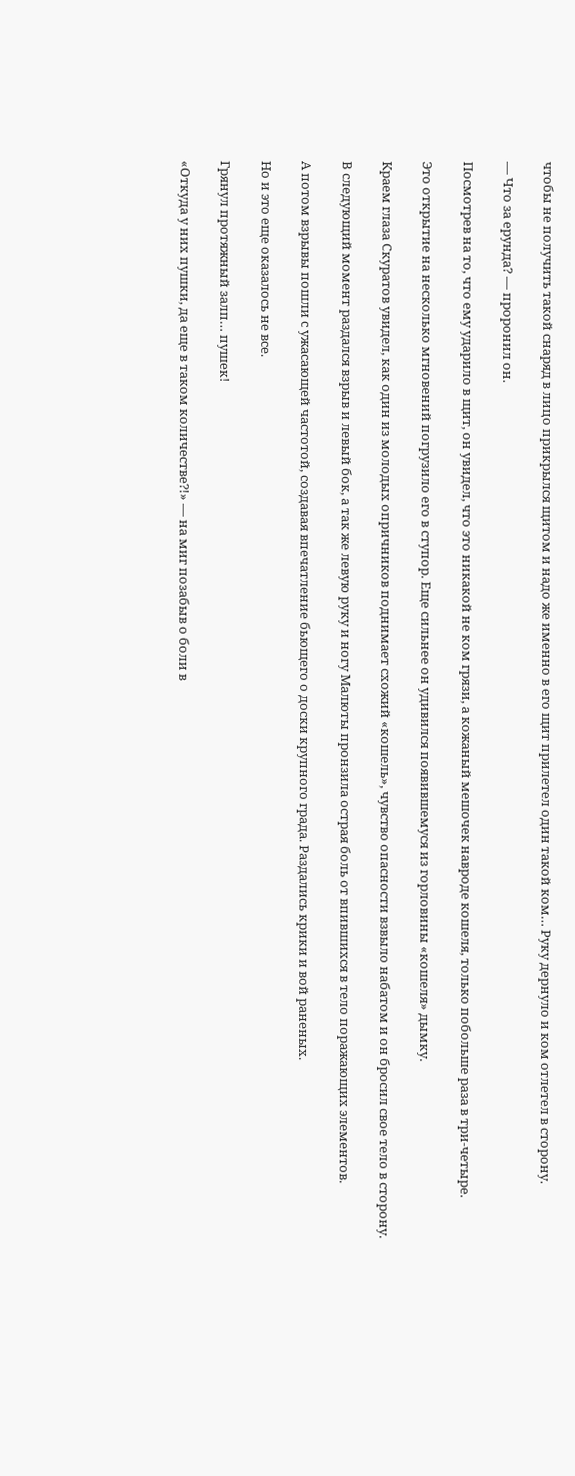чтобы не получить такой снаряд в лицо прикрылся щитом и надо же именно в его щит прилетел один такой ком… Руку дернуло и ком отлетел в сторону.

— Что за ерунда? — проронил он.

Посмотрев на то, что ему ударило в щит, он увидел, что это никакой не ком грязи, а кожаный мешочек навроде кошеля, только побольше раза в три-четыре.

Это открытие на несколько мгновений погрузило его в ступор. Еще сильнее он удивился появившемуся из горловины «кошеля» дымку.

Краем глаза Скуратов увидел, как один из молодых опричников поднимает схожий «кошель», чувство опасности взвыло набатом и он бросил свое тело в сторону.

В следующий момент раздался взрыв и левый бок, а так же левую руку и ногу Малюты пронзила острая боль от впившихся в тело поражающих элементов.

А потом взрывы пошли с ужасающей частотой, создавая впечатление бьющего о доски крупного града. Раздались крики и вой раненых.

Но и это еще оказалось не все.

Грянул протяжный залп… пушек!

«Откуда у них пушки, да еще в таком количестве⁈» — на миг позабыв о боли в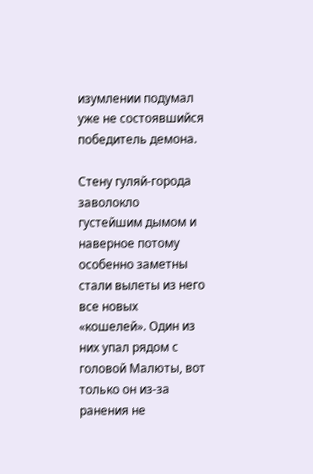изумлении подумал уже не состоявшийся победитель демона.

Стену гуляй-города заволокло густейшим дымом и наверное потому особенно заметны стали вылеты из него все новых «кошелей». Один из них упал рядом с головой Малюты, вот только он из-за ранения не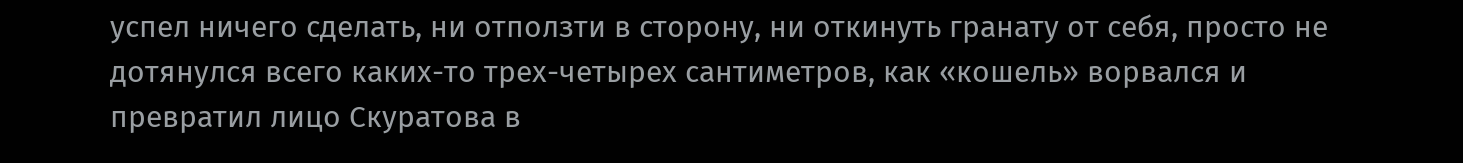успел ничего сделать, ни отползти в сторону, ни откинуть гранату от себя, просто не дотянулся всего каких-то трех-четырех сантиметров, как «кошель» ворвался и превратил лицо Скуратова в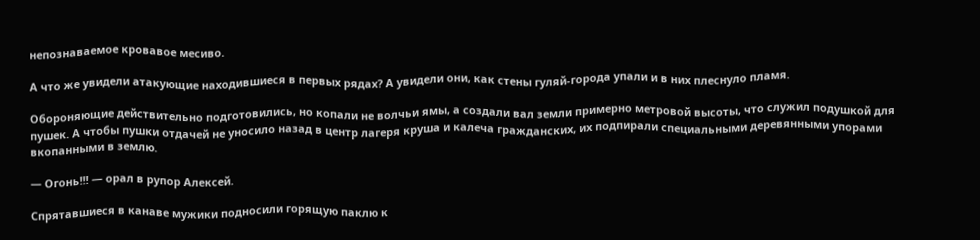непознаваемое кровавое месиво.

А что же увидели атакующие находившиеся в первых рядах? А увидели они, как стены гуляй-города упали и в них плеснуло пламя.

Обороняющие действительно подготовились, но копали не волчьи ямы, а создали вал земли примерно метровой высоты, что служил подушкой для пушек. А чтобы пушки отдачей не уносило назад в центр лагеря круша и калеча гражданских, их подпирали специальными деревянными упорами вкопанными в землю.

— Огонь!!! — орал в рупор Алексей.

Спрятавшиеся в канаве мужики подносили горящую паклю к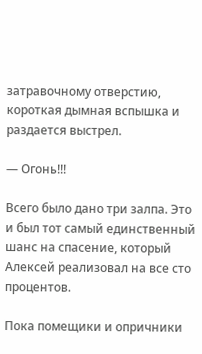затравочному отверстию, короткая дымная вспышка и раздается выстрел.

— Огонь!!!

Всего было дано три залпа. Это и был тот самый единственный шанс на спасение, который Алексей реализовал на все сто процентов.

Пока помещики и опричники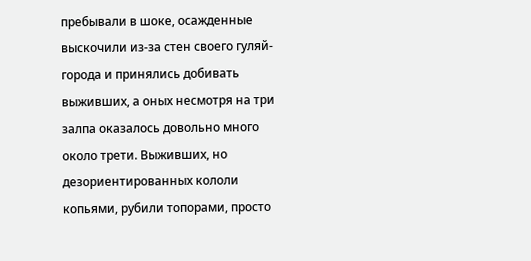пребывали в шоке, осажденные выскочили из-за стен своего гуляй-города и принялись добивать выживших, а оных несмотря на три залпа оказалось довольно много около трети. Выживших, но дезориентированных кололи копьями, рубили топорами, просто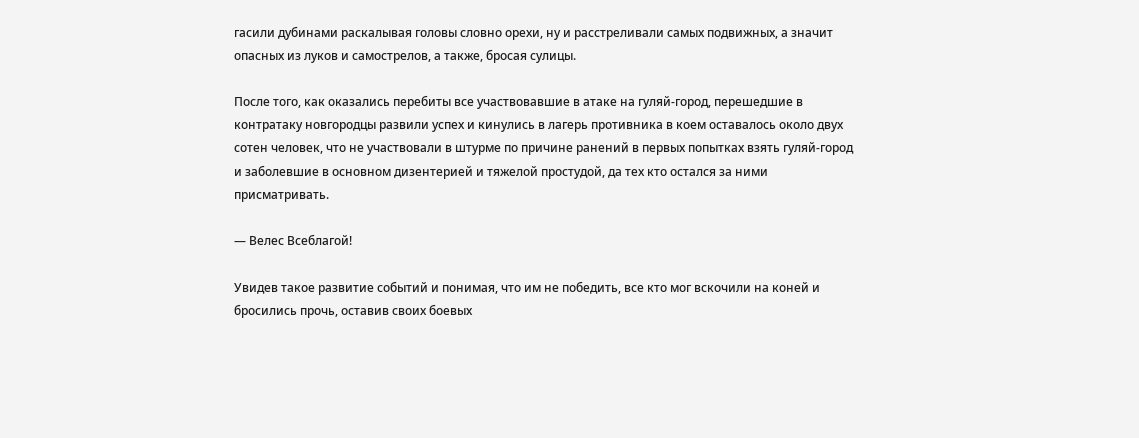гасили дубинами раскалывая головы словно орехи, ну и расстреливали самых подвижных, а значит опасных из луков и самострелов, а также, бросая сулицы.

После того, как оказались перебиты все участвовавшие в атаке на гуляй-город, перешедшие в контратаку новгородцы развили успех и кинулись в лагерь противника в коем оставалось около двух сотен человек, что не участвовали в штурме по причине ранений в первых попытках взять гуляй-город и заболевшие в основном дизентерией и тяжелой простудой, да тех кто остался за ними присматривать.

— Велес Всеблагой!

Увидев такое развитие событий и понимая, что им не победить, все кто мог вскочили на коней и бросились прочь, оставив своих боевых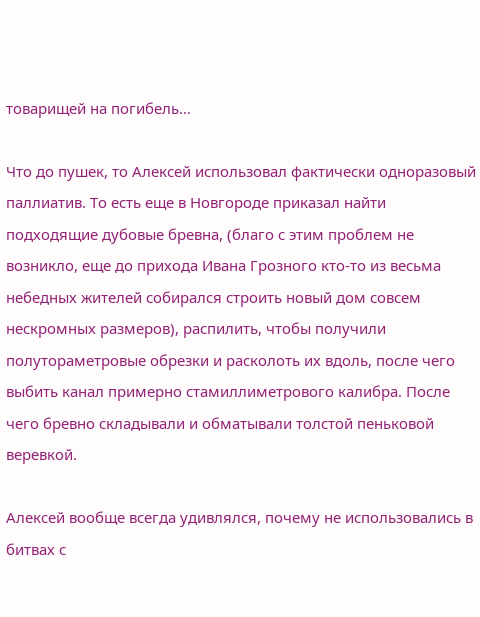товарищей на погибель…

Что до пушек, то Алексей использовал фактически одноразовый паллиатив. То есть еще в Новгороде приказал найти подходящие дубовые бревна, (благо с этим проблем не возникло, еще до прихода Ивана Грозного кто-то из весьма небедных жителей собирался строить новый дом совсем нескромных размеров), распилить, чтобы получили полутораметровые обрезки и расколоть их вдоль, после чего выбить канал примерно стамиллиметрового калибра. После чего бревно складывали и обматывали толстой пеньковой веревкой.

Алексей вообще всегда удивлялся, почему не использовались в битвах с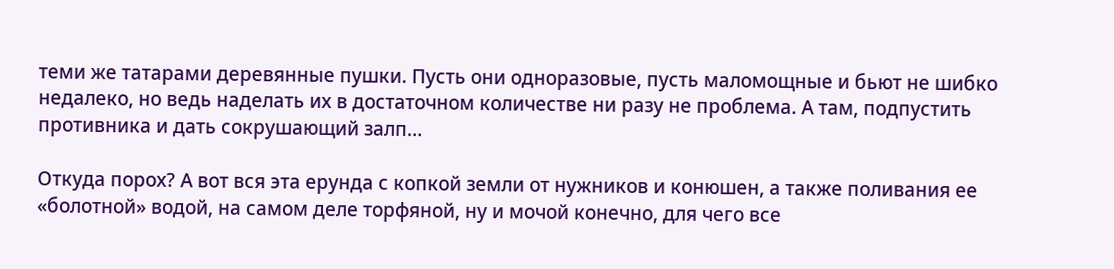теми же татарами деревянные пушки. Пусть они одноразовые, пусть маломощные и бьют не шибко недалеко, но ведь наделать их в достаточном количестве ни разу не проблема. А там, подпустить противника и дать сокрушающий залп…

Откуда порох? А вот вся эта ерунда с копкой земли от нужников и конюшен, а также поливания ее «болотной» водой, на самом деле торфяной, ну и мочой конечно, для чего все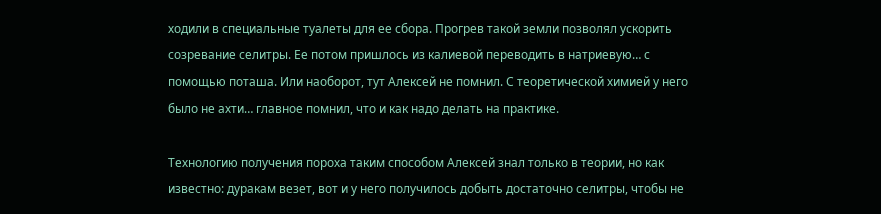ходили в специальные туалеты для ее сбора. Прогрев такой земли позволял ускорить созревание селитры. Ее потом пришлось из калиевой переводить в натриевую… с помощью поташа. Или наоборот, тут Алексей не помнил. С теоретической химией у него было не ахти… главное помнил, что и как надо делать на практике.

Технологию получения пороха таким способом Алексей знал только в теории, но как известно: дуракам везет, вот и у него получилось добыть достаточно селитры, чтобы не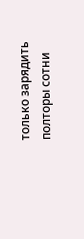только зарядить полторы сотни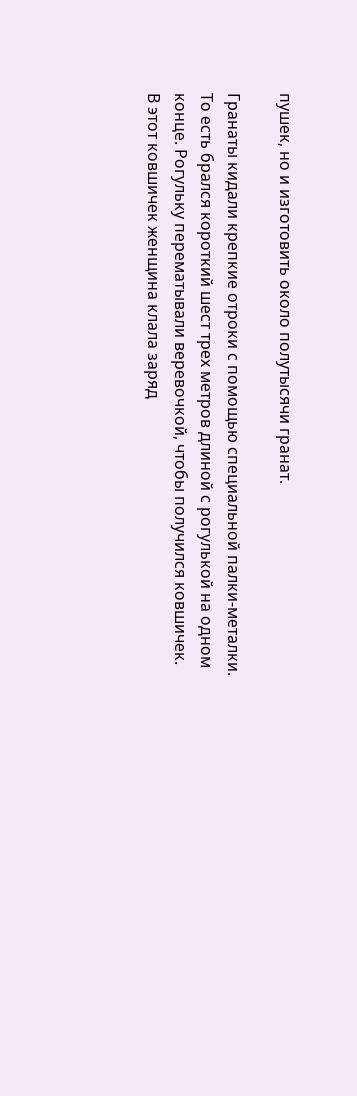пушек, но и изготовить около полутысячи гранат.

Гранаты кидали крепкие отроки с помощью специальной палки-металки. То есть брался короткий шест трех метров длиной с рогулькой на одном конце. Рогульку перематывали веревочкой, чтобы получился ковшичек. В этот ковшичек женщина клала заряд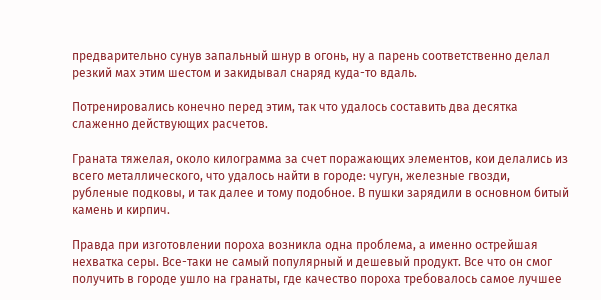предварительно сунув запальный шнур в огонь, ну а парень соответственно делал резкий мах этим шестом и закидывал снаряд куда-то вдаль.

Потренировались конечно перед этим, так что удалось составить два десятка слаженно действующих расчетов.

Граната тяжелая, около килограмма за счет поражающих элементов, кои делались из всего металлического, что удалось найти в городе: чугун, железные гвозди, рубленые подковы, и так далее и тому подобное. В пушки зарядили в основном битый камень и кирпич.

Правда при изготовлении пороха возникла одна проблема, а именно острейшая нехватка серы. Все-таки не самый популярный и дешевый продукт. Все что он смог получить в городе ушло на гранаты, где качество пороха требовалось самое лучшее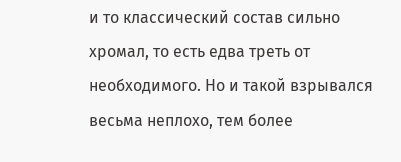и то классический состав сильно хромал, то есть едва треть от необходимого. Но и такой взрывался весьма неплохо, тем более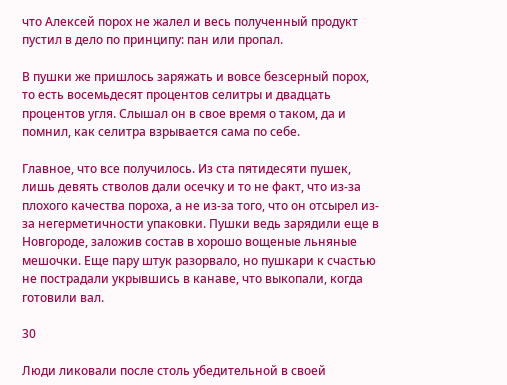что Алексей порох не жалел и весь полученный продукт пустил в дело по принципу: пан или пропал.

В пушки же пришлось заряжать и вовсе безсерный порох, то есть восемьдесят процентов селитры и двадцать процентов угля. Слышал он в свое время о таком, да и помнил, как селитра взрывается сама по себе.

Главное, что все получилось. Из ста пятидесяти пушек, лишь девять стволов дали осечку и то не факт, что из-за плохого качества пороха, а не из-за того, что он отсырел из-за негерметичности упаковки. Пушки ведь зарядили еще в Новгороде, заложив состав в хорошо вощеные льняные мешочки. Еще пару штук разорвало, но пушкари к счастью не пострадали укрывшись в канаве, что выкопали, когда готовили вал.

30

Люди ликовали после столь убедительной в своей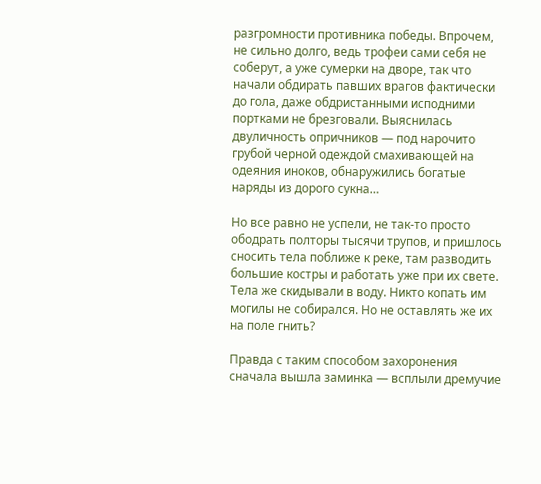разгромности противника победы. Впрочем, не сильно долго, ведь трофеи сами себя не соберут, а уже сумерки на дворе, так что начали обдирать павших врагов фактически до гола, даже обдристанными исподними портками не брезговали. Выяснилась двуличность опричников — под нарочито грубой черной одеждой смахивающей на одеяния иноков, обнаружились богатые наряды из дорого сукна…

Но все равно не успели, не так-то просто ободрать полторы тысячи трупов, и пришлось сносить тела поближе к реке, там разводить большие костры и работать уже при их свете. Тела же скидывали в воду. Никто копать им могилы не собирался. Но не оставлять же их на поле гнить?

Правда с таким способом захоронения сначала вышла заминка — всплыли дремучие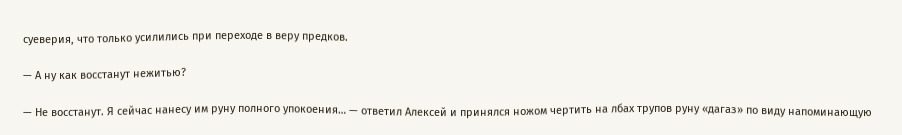суеверия, что только усилились при переходе в веру предков.

— А ну как восстанут нежитью?

— Не восстанут. Я сейчас нанесу им руну полного упокоения… — ответил Алексей и принялся ножом чертить на лбах трупов руну «дагаз» по виду напоминающую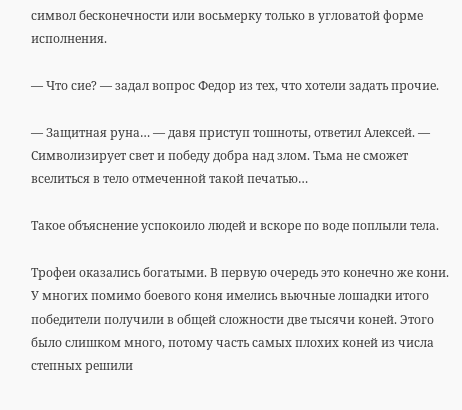символ бесконечности или восьмерку только в угловатой форме исполнения.

— Что сие? — задал вопрос Федор из тех, что хотели задать прочие.

— Защитная руна… — давя приступ тошноты, ответил Алексей. — Символизирует свет и победу добра над злом. Тьма не сможет вселиться в тело отмеченной такой печатью…

Такое объяснение успокоило людей и вскоре по воде поплыли тела.

Трофеи оказались богатыми. В первую очередь это конечно же кони. У многих помимо боевого коня имелись вьючные лошадки итого победители получили в общей сложности две тысячи коней. Этого было слишком много, потому часть самых плохих коней из числа степных решили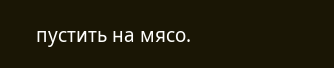пустить на мясо.